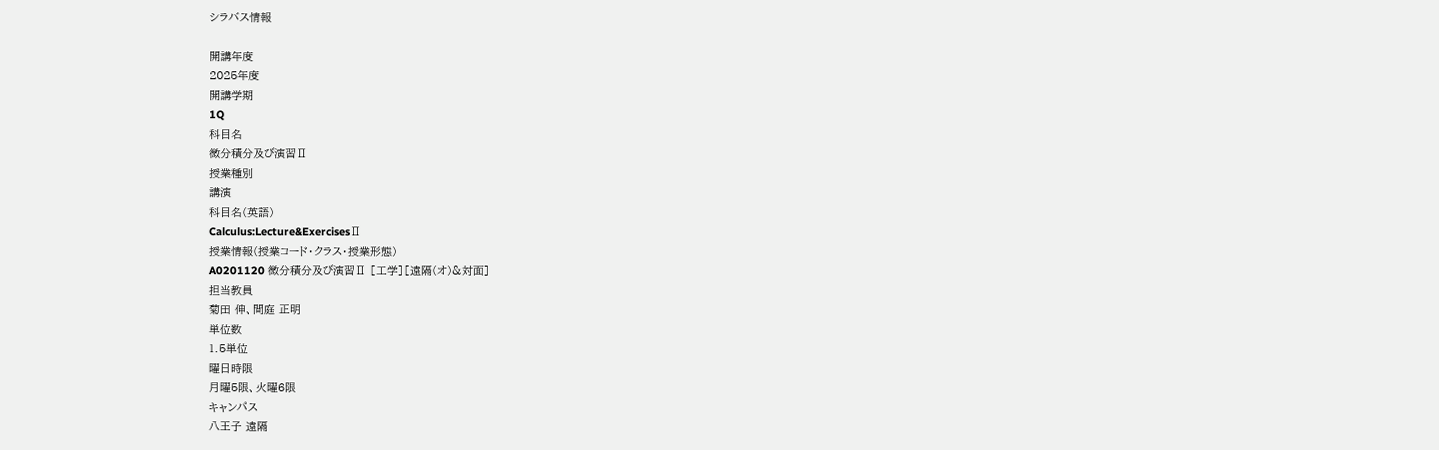シラバス情報

開講年度
2025年度
開講学期
1Q
科目名
微分積分及び演習Ⅱ
授業種別
講演
科目名(英語)
Calculus:Lecture&ExercisesⅡ
授業情報(授業コード・クラス・授業形態)
A0201120 微分積分及び演習Ⅱ [工学][遠隔(オ)&対面]
担当教員
菊田 伸、間庭 正明
単位数
1.5単位
曜日時限
月曜5限、火曜6限
キャンパス
八王子 遠隔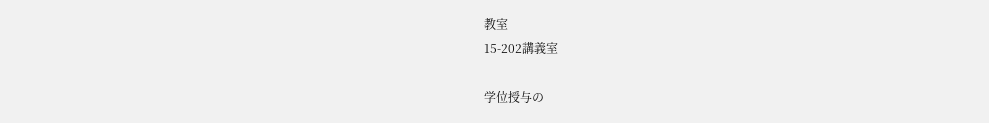教室
15-202講義室

学位授与の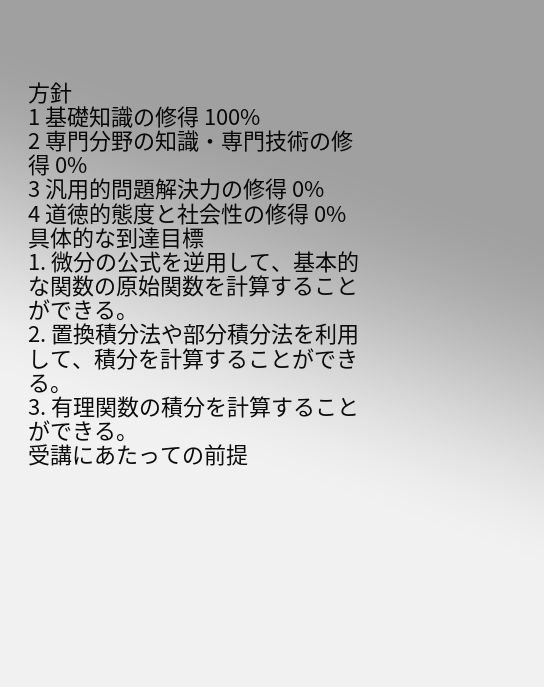方針
1 基礎知識の修得 100%
2 専門分野の知識・専門技術の修得 0%
3 汎用的問題解決力の修得 0%
4 道徳的態度と社会性の修得 0%
具体的な到達目標
1. 微分の公式を逆用して、基本的な関数の原始関数を計算することができる。
2. 置換積分法や部分積分法を利用して、積分を計算することができる。
3. 有理関数の積分を計算することができる。
受講にあたっての前提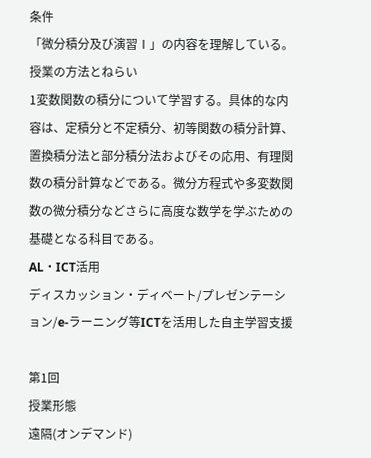条件
「微分積分及び演習Ⅰ」の内容を理解している。
授業の方法とねらい
1変数関数の積分について学習する。具体的な内容は、定積分と不定積分、初等関数の積分計算、置換積分法と部分積分法およびその応用、有理関数の積分計算などである。微分方程式や多変数関数の微分積分などさらに高度な数学を学ぶための基礎となる科目である。
AL・ICT活用
ディスカッション・ディベート/プレゼンテーション/e-ラーニング等ICTを活用した自主学習支援

第1回
授業形態
遠隔(オンデマンド)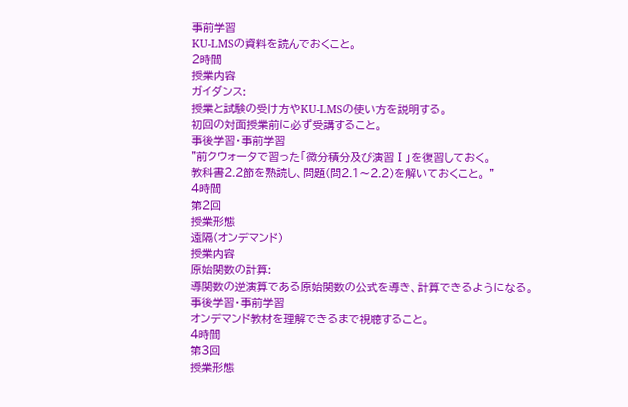事前学習
KU-LMSの資料を読んでおくこと。
2時間
授業内容
ガイダンス:
授業と試験の受け方やKU-LMSの使い方を説明する。
初回の対面授業前に必ず受講すること。
事後学習・事前学習
"前クウォータで習った「微分積分及び演習Ⅰ」を復習しておく。
教科書2.2節を熟読し、問題(問2.1〜2.2)を解いておくこと。 "
4時間
第2回
授業形態
遠隔(オンデマンド)
授業内容
原始関数の計算:
導関数の逆演算である原始関数の公式を導き、計算できるようになる。
事後学習・事前学習
オンデマンド教材を理解できるまで視聴すること。
4時間
第3回
授業形態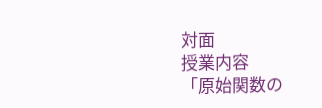対面
授業内容
「原始関数の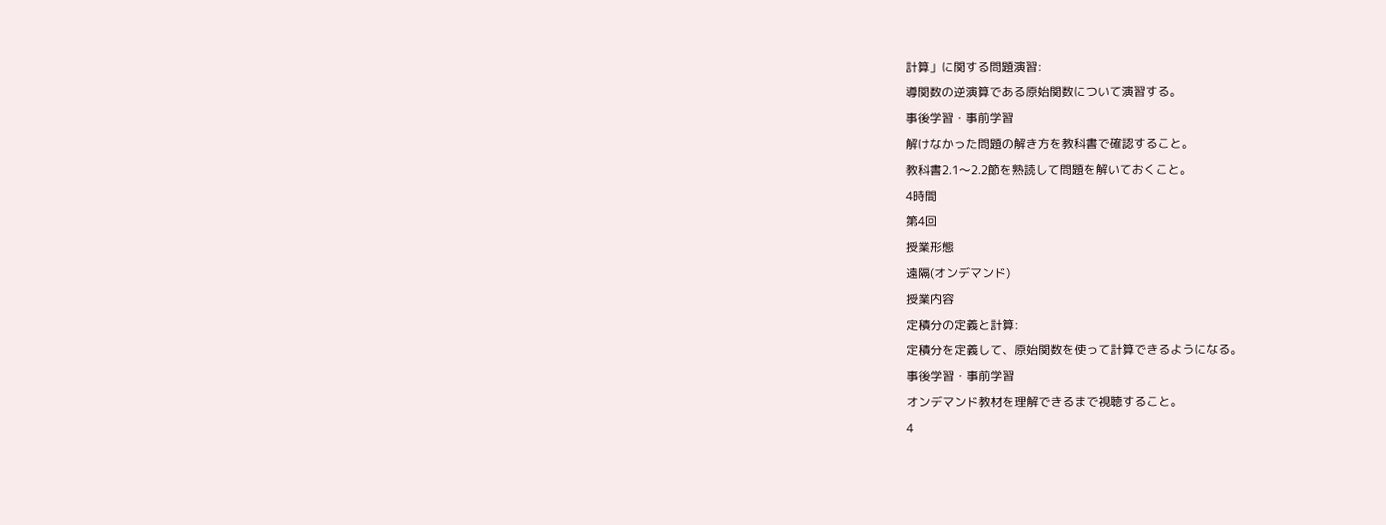計算」に関する問題演習:
導関数の逆演算である原始関数について演習する。
事後学習・事前学習
解けなかった問題の解き方を教科書で確認すること。
教科書2.1〜2.2節を熟読して問題を解いておくこと。
4時間
第4回
授業形態
遠隔(オンデマンド)
授業内容
定積分の定義と計算:
定積分を定義して、原始関数を使って計算できるようになる。
事後学習・事前学習
オンデマンド教材を理解できるまで視聴すること。
4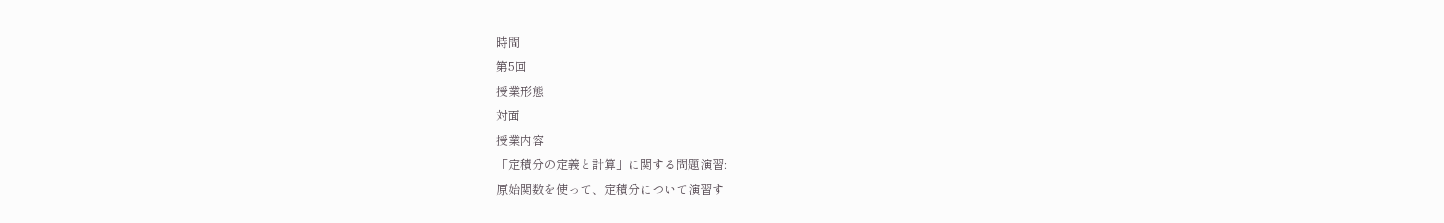時間
第5回
授業形態
対面
授業内容
「定積分の定義と計算」に関する問題演習:
原始関数を使って、定積分について演習す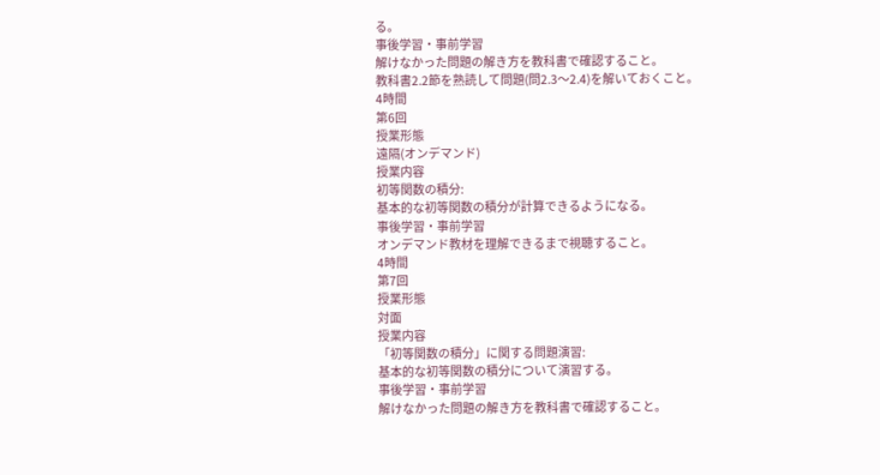る。
事後学習・事前学習
解けなかった問題の解き方を教科書で確認すること。
教科書2.2節を熟読して問題(問2.3〜2.4)を解いておくこと。
4時間
第6回
授業形態
遠隔(オンデマンド)
授業内容
初等関数の積分:
基本的な初等関数の積分が計算できるようになる。
事後学習・事前学習
オンデマンド教材を理解できるまで視聴すること。
4時間
第7回
授業形態
対面
授業内容
「初等関数の積分」に関する問題演習:
基本的な初等関数の積分について演習する。
事後学習・事前学習
解けなかった問題の解き方を教科書で確認すること。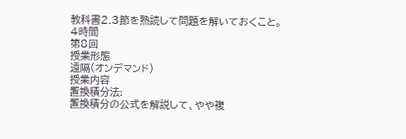教科書2.3節を熟読して問題を解いておくこと。
4時間
第8回
授業形態
遠隔(オンデマンド)
授業内容
置換積分法:
置換積分の公式を解説して、やや複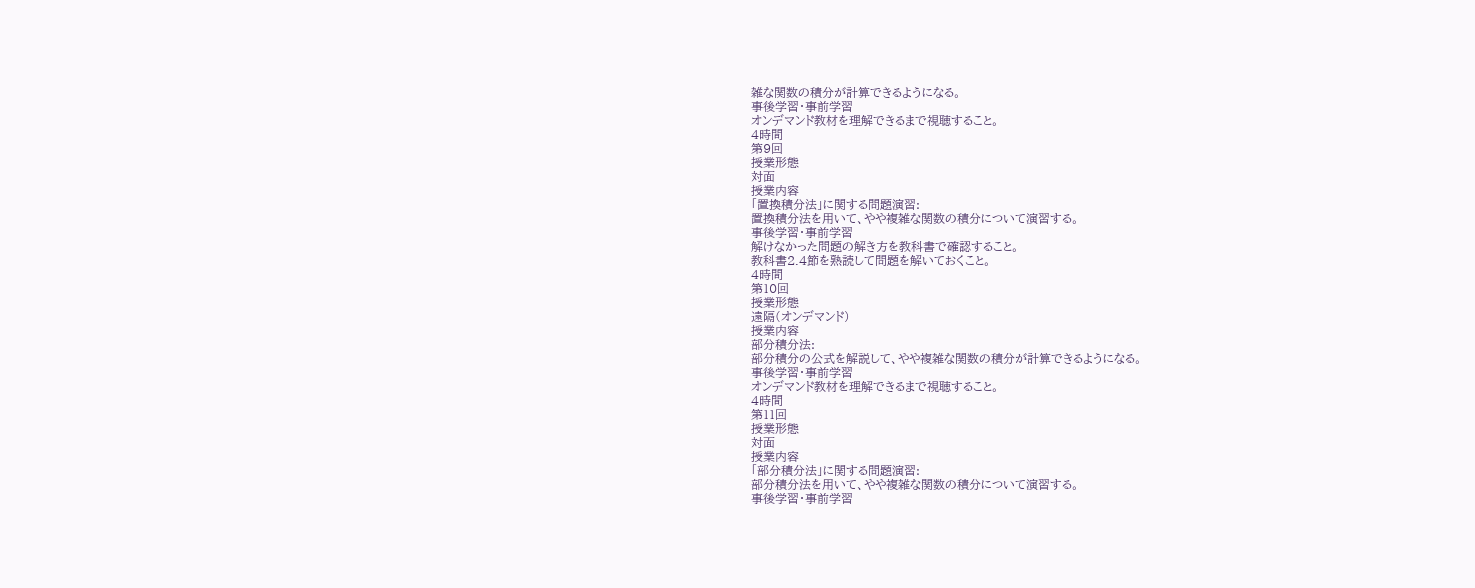雑な関数の積分が計算できるようになる。
事後学習・事前学習
オンデマンド教材を理解できるまで視聴すること。
4時間
第9回
授業形態
対面
授業内容
「置換積分法」に関する問題演習:
置換積分法を用いて、やや複雑な関数の積分について演習する。
事後学習・事前学習
解けなかった問題の解き方を教科書で確認すること。
教科書2.4節を熟読して問題を解いておくこと。
4時間
第10回
授業形態
遠隔(オンデマンド)
授業内容
部分積分法:
部分積分の公式を解説して、やや複雑な関数の積分が計算できるようになる。
事後学習・事前学習
オンデマンド教材を理解できるまで視聴すること。
4時間
第11回
授業形態
対面
授業内容
「部分積分法」に関する問題演習:
部分積分法を用いて、やや複雑な関数の積分について演習する。
事後学習・事前学習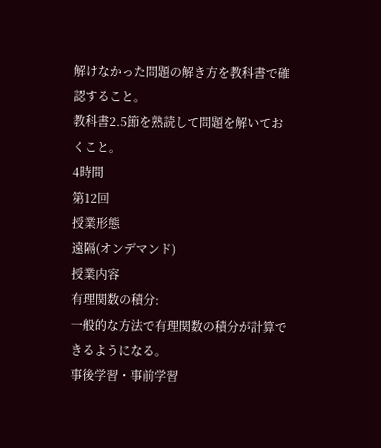解けなかった問題の解き方を教科書で確認すること。
教科書2.5節を熟読して問題を解いておくこと。
4時間
第12回
授業形態
遠隔(オンデマンド)
授業内容
有理関数の積分:
一般的な方法で有理関数の積分が計算できるようになる。
事後学習・事前学習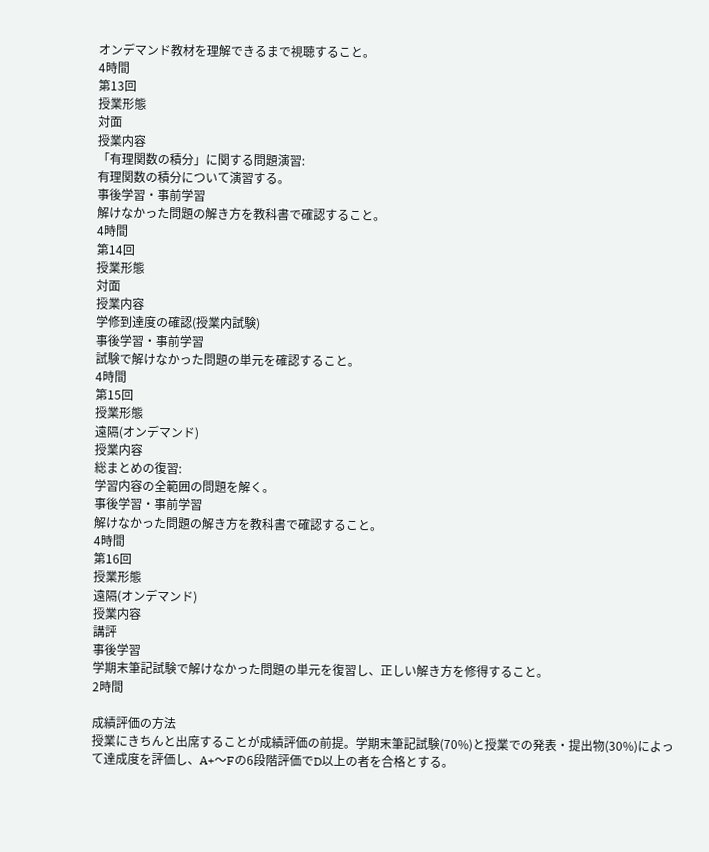オンデマンド教材を理解できるまで視聴すること。
4時間
第13回
授業形態
対面
授業内容
「有理関数の積分」に関する問題演習:
有理関数の積分について演習する。
事後学習・事前学習
解けなかった問題の解き方を教科書で確認すること。
4時間
第14回
授業形態
対面
授業内容
学修到達度の確認(授業内試験)
事後学習・事前学習
試験で解けなかった問題の単元を確認すること。
4時間
第15回
授業形態
遠隔(オンデマンド)
授業内容
総まとめの復習:
学習内容の全範囲の問題を解く。
事後学習・事前学習
解けなかった問題の解き方を教科書で確認すること。
4時間
第16回
授業形態
遠隔(オンデマンド)
授業内容
講評
事後学習
学期末筆記試験で解けなかった問題の単元を復習し、正しい解き方を修得すること。
2時間

成績評価の方法
授業にきちんと出席することが成績評価の前提。学期末筆記試験(70%)と授業での発表・提出物(30%)によって達成度を評価し、A+〜Fの6段階評価でD以上の者を合格とする。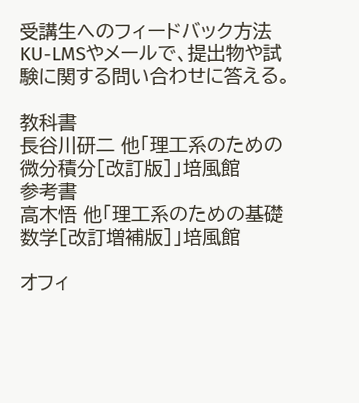受講生へのフィードバック方法
KU-LMSやメールで、提出物や試験に関する問い合わせに答える。

教科書
長谷川研二 他「理工系のための微分積分[改訂版]」培風館
参考書
高木悟 他「理工系のための基礎数学[改訂増補版]」培風館

オフィ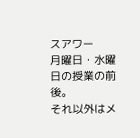スアワー
月曜日・水曜日の授業の前後。
それ以外はメ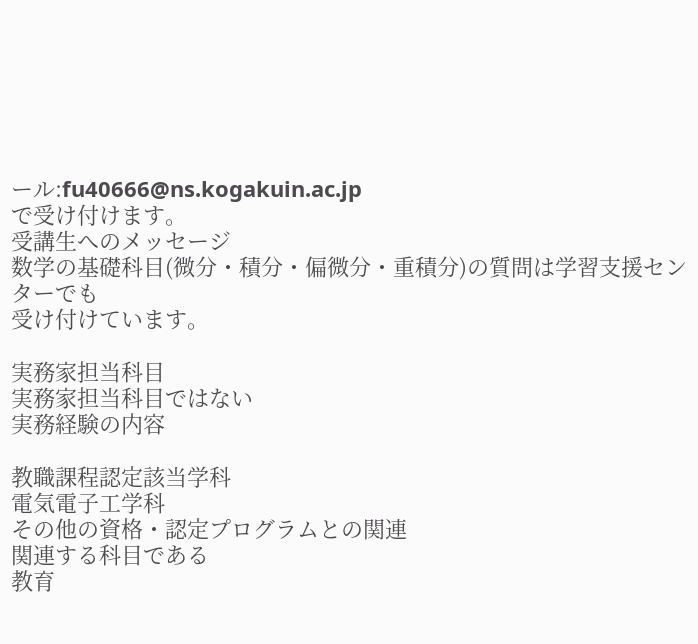ール:fu40666@ns.kogakuin.ac.jp
で受け付けます。
受講生へのメッセージ
数学の基礎科目(微分・積分・偏微分・重積分)の質問は学習支援センターでも
受け付けています。

実務家担当科目
実務家担当科目ではない
実務経験の内容

教職課程認定該当学科
電気電子工学科
その他の資格・認定プログラムとの関連
関連する科目である
教育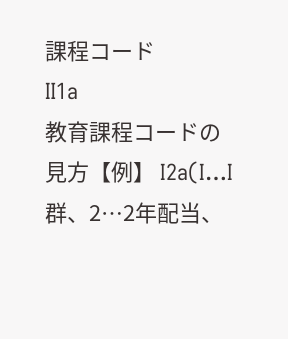課程コード
Ⅱ1a
教育課程コードの見方【例】 Ⅰ2a(Ⅰ…Ⅰ群、2…2年配当、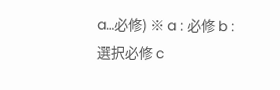a…必修) ※ a : 必修 b : 選択必修 c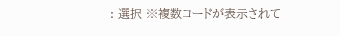: 選択 ※複数コードが表示されて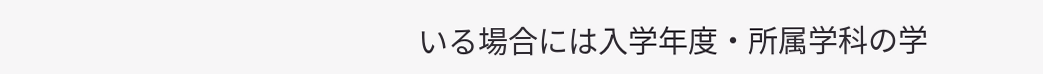いる場合には入学年度・所属学科の学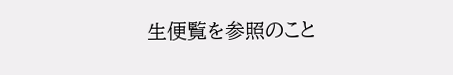生便覧を参照のこと